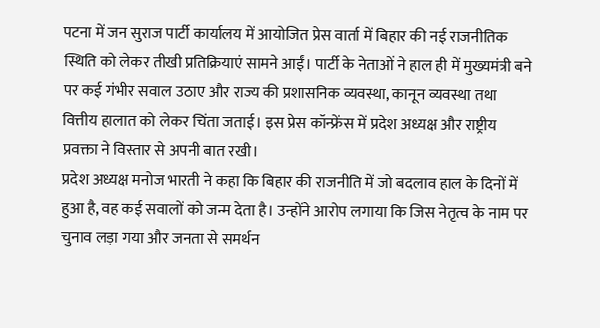पटना में जन सुराज पार्टी कार्यालय में आयोजित प्रेस वार्ता में बिहार की नई राजनीतिक स्थिति को लेकर तीखी प्रतिक्रियाएं सामने आईं। पार्टी के नेताओं ने हाल ही में मुख्यमंत्री बने पर कई गंभीर सवाल उठाए और राज्य की प्रशासनिक व्यवस्था, कानून व्यवस्था तथा वित्तीय हालात को लेकर चिंता जताई। इस प्रेस कॉन्फ्रेंस में प्रदेश अध्यक्ष और राष्ट्रीय प्रवक्ता ने विस्तार से अपनी बात रखी।
प्रदेश अध्यक्ष मनोज भारती ने कहा कि बिहार की राजनीति में जो बदलाव हाल के दिनों में हुआ है, वह कई सवालों को जन्म देता है। उन्होंने आरोप लगाया कि जिस नेतृत्व के नाम पर चुनाव लड़ा गया और जनता से समर्थन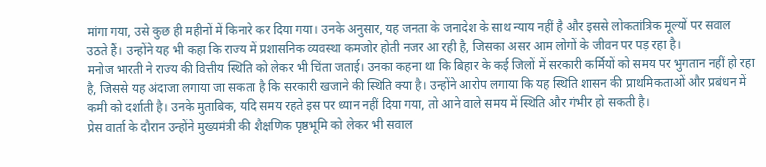मांगा गया, उसे कुछ ही महीनों में किनारे कर दिया गया। उनके अनुसार, यह जनता के जनादेश के साथ न्याय नहीं है और इससे लोकतांत्रिक मूल्यों पर सवाल उठते हैं। उन्होंने यह भी कहा कि राज्य में प्रशासनिक व्यवस्था कमजोर होती नजर आ रही है, जिसका असर आम लोगों के जीवन पर पड़ रहा है।
मनोज भारती ने राज्य की वित्तीय स्थिति को लेकर भी चिंता जताई। उनका कहना था कि बिहार के कई जिलों में सरकारी कर्मियों को समय पर भुगतान नहीं हो रहा है, जिससे यह अंदाजा लगाया जा सकता है कि सरकारी खजाने की स्थिति क्या है। उन्होंने आरोप लगाया कि यह स्थिति शासन की प्राथमिकताओं और प्रबंधन में कमी को दर्शाती है। उनके मुताबिक, यदि समय रहते इस पर ध्यान नहीं दिया गया, तो आने वाले समय में स्थिति और गंभीर हो सकती है।
प्रेस वार्ता के दौरान उन्होंने मुख्यमंत्री की शैक्षणिक पृष्ठभूमि को लेकर भी सवाल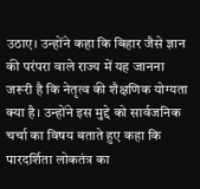उठाए। उन्होंने कहा कि बिहार जैसे ज्ञान की परंपरा वाले राज्य में यह जानना जरूरी है कि नेतृत्व की शैक्षणिक योग्यता क्या है। उन्होंने इस मुद्दे को सार्वजनिक चर्चा का विषय बताते हुए कहा कि पारदर्शिता लोकतंत्र का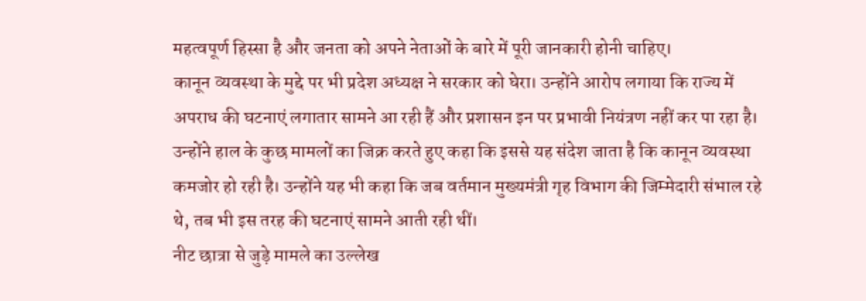महत्वपूर्ण हिस्सा है और जनता को अपने नेताओं के बारे में पूरी जानकारी होनी चाहिए।
कानून व्यवस्था के मुद्दे पर भी प्रदेश अध्यक्ष ने सरकार को घेरा। उन्होंने आरोप लगाया कि राज्य में अपराध की घटनाएं लगातार सामने आ रही हैं और प्रशासन इन पर प्रभावी नियंत्रण नहीं कर पा रहा है। उन्होंने हाल के कुछ मामलों का जिक्र करते हुए कहा कि इससे यह संदेश जाता है कि कानून व्यवस्था कमजोर हो रही है। उन्होंने यह भी कहा कि जब वर्तमान मुख्यमंत्री गृह विभाग की जिम्मेदारी संभाल रहे थे, तब भी इस तरह की घटनाएं सामने आती रही थीं।
नीट छात्रा से जुड़े मामले का उल्लेख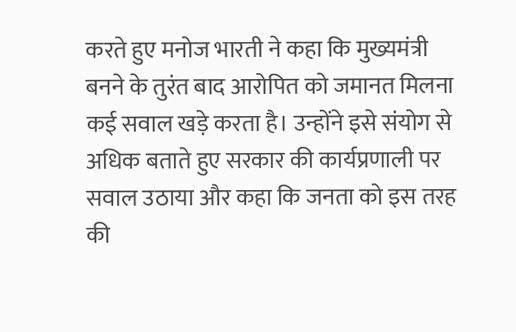करते हुए मनोज भारती ने कहा कि मुख्यमंत्री बनने के तुरंत बाद आरोपित को जमानत मिलना कई सवाल खड़े करता है। उन्होंने इसे संयोग से अधिक बताते हुए सरकार की कार्यप्रणाली पर सवाल उठाया और कहा कि जनता को इस तरह की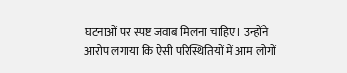घटनाओं पर स्पष्ट जवाब मिलना चाहिए। उन्होंने आरोप लगाया कि ऐसी परिस्थितियों में आम लोगों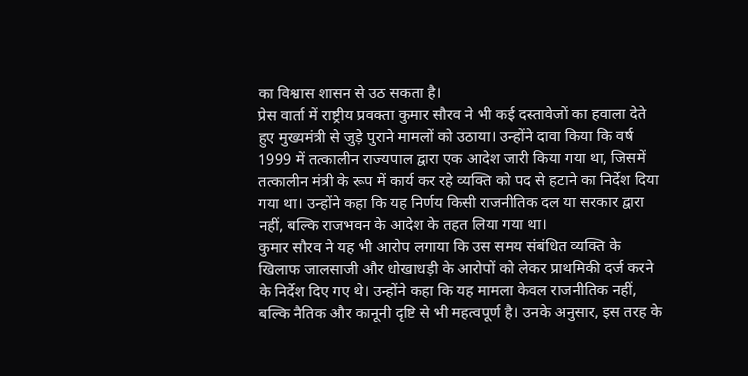का विश्वास शासन से उठ सकता है।
प्रेस वार्ता में राष्ट्रीय प्रवक्ता कुमार सौरव ने भी कई दस्तावेजों का हवाला देते हुए मुख्यमंत्री से जुड़े पुराने मामलों को उठाया। उन्होंने दावा किया कि वर्ष 1999 में तत्कालीन राज्यपाल द्वारा एक आदेश जारी किया गया था, जिसमें तत्कालीन मंत्री के रूप में कार्य कर रहे व्यक्ति को पद से हटाने का निर्देश दिया गया था। उन्होंने कहा कि यह निर्णय किसी राजनीतिक दल या सरकार द्वारा नहीं, बल्कि राजभवन के आदेश के तहत लिया गया था।
कुमार सौरव ने यह भी आरोप लगाया कि उस समय संबंधित व्यक्ति के खिलाफ जालसाजी और धोखाधड़ी के आरोपों को लेकर प्राथमिकी दर्ज करने के निर्देश दिए गए थे। उन्होंने कहा कि यह मामला केवल राजनीतिक नहीं, बल्कि नैतिक और कानूनी दृष्टि से भी महत्वपूर्ण है। उनके अनुसार, इस तरह के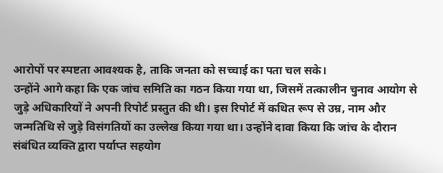आरोपों पर स्पष्टता आवश्यक है, ताकि जनता को सच्चाई का पता चल सके।
उन्होंने आगे कहा कि एक जांच समिति का गठन किया गया था, जिसमें तत्कालीन चुनाव आयोग से जुड़े अधिकारियों ने अपनी रिपोर्ट प्रस्तुत की थी। इस रिपोर्ट में कथित रूप से उम्र, नाम और जन्मतिथि से जुड़े विसंगतियों का उल्लेख किया गया था। उन्होंने दावा किया कि जांच के दौरान संबंधित व्यक्ति द्वारा पर्याप्त सहयोग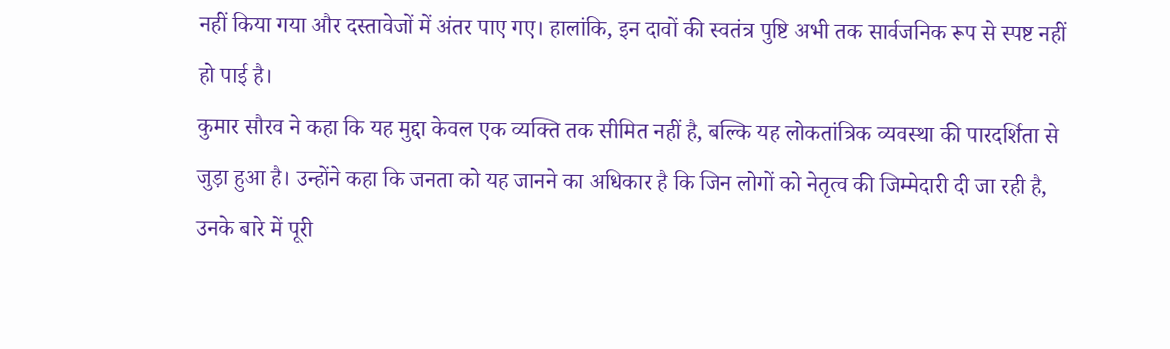नहीं किया गया और दस्तावेजों में अंतर पाए गए। हालांकि, इन दावों की स्वतंत्र पुष्टि अभी तक सार्वजनिक रूप से स्पष्ट नहीं हो पाई है।
कुमार सौरव ने कहा कि यह मुद्दा केवल एक व्यक्ति तक सीमित नहीं है, बल्कि यह लोकतांत्रिक व्यवस्था की पारदर्शिता से जुड़ा हुआ है। उन्होंने कहा कि जनता को यह जानने का अधिकार है कि जिन लोगों को नेतृत्व की जिम्मेदारी दी जा रही है, उनके बारे में पूरी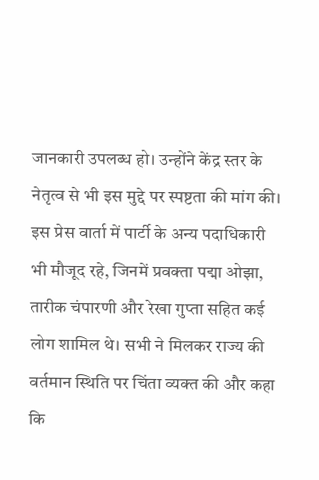जानकारी उपलब्ध हो। उन्होंने केंद्र स्तर के नेतृत्व से भी इस मुद्दे पर स्पष्टता की मांग की।
इस प्रेस वार्ता में पार्टी के अन्य पदाधिकारी भी मौजूद रहे, जिनमें प्रवक्ता पद्मा ओझा, तारीक चंपारणी और रेखा गुप्ता सहित कई लोग शामिल थे। सभी ने मिलकर राज्य की वर्तमान स्थिति पर चिंता व्यक्त की और कहा कि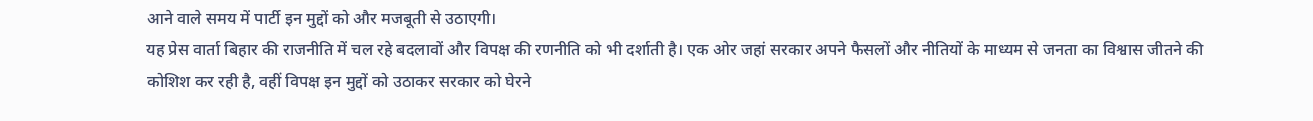आने वाले समय में पार्टी इन मुद्दों को और मजबूती से उठाएगी।
यह प्रेस वार्ता बिहार की राजनीति में चल रहे बदलावों और विपक्ष की रणनीति को भी दर्शाती है। एक ओर जहां सरकार अपने फैसलों और नीतियों के माध्यम से जनता का विश्वास जीतने की कोशिश कर रही है, वहीं विपक्ष इन मुद्दों को उठाकर सरकार को घेरने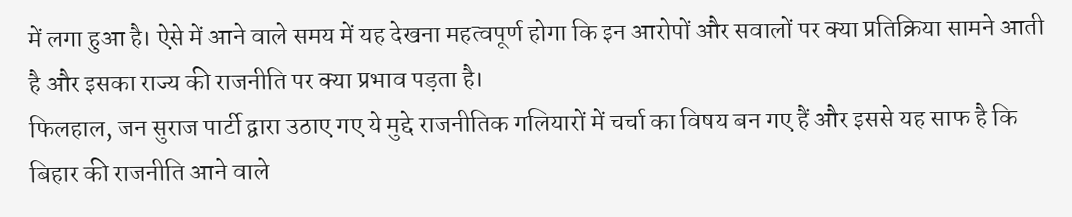में लगा हुआ है। ऐसे में आने वाले समय में यह देखना महत्वपूर्ण होगा कि इन आरोपों और सवालों पर क्या प्रतिक्रिया सामने आती है और इसका राज्य की राजनीति पर क्या प्रभाव पड़ता है।
फिलहाल, जन सुराज पार्टी द्वारा उठाए गए ये मुद्दे राजनीतिक गलियारों में चर्चा का विषय बन गए हैं और इससे यह साफ है कि बिहार की राजनीति आने वाले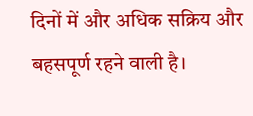दिनों में और अधिक सक्रिय और बहसपूर्ण रहने वाली है।